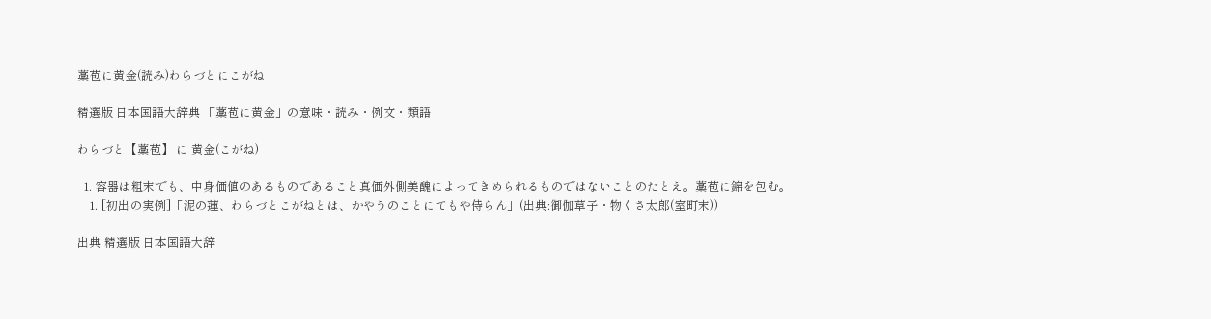藁苞に黄金(読み)わらづとにこがね

精選版 日本国語大辞典 「藁苞に黄金」の意味・読み・例文・類語

わらづと【藁苞】 に 黄金(こがね)

  1. 容器は粗末でも、中身価値のあるものであること真価外側美醜によってきめられるものではないことのたとえ。藁苞に錦を包む。
    1. [初出の実例]「泥の蓮、わらづとこがねとは、かやうのことにてもや侍らん」(出典:御伽草子・物くさ太郎(室町末))

出典 精選版 日本国語大辞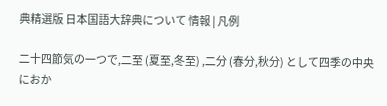典精選版 日本国語大辞典について 情報 | 凡例

二十四節気の一つで,二至 (夏至,冬至) ,二分 (春分,秋分) として四季の中央におか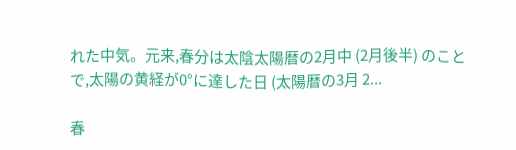れた中気。元来,春分は太陰太陽暦の2月中 (2月後半) のことで,太陽の黄経が0°に達した日 (太陽暦の3月 2...

春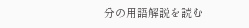分の用語解説を読む